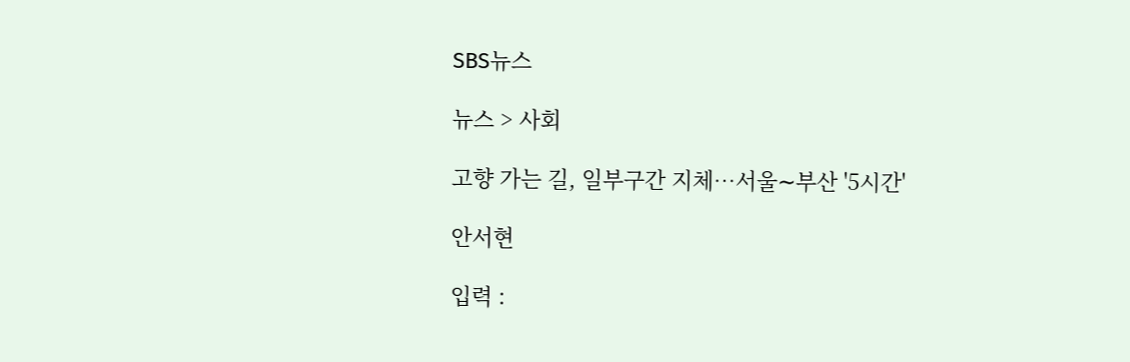SBS뉴스

뉴스 > 사회

고향 가는 길, 일부구간 지체…서울∼부산 '5시간'

안서현

입력 :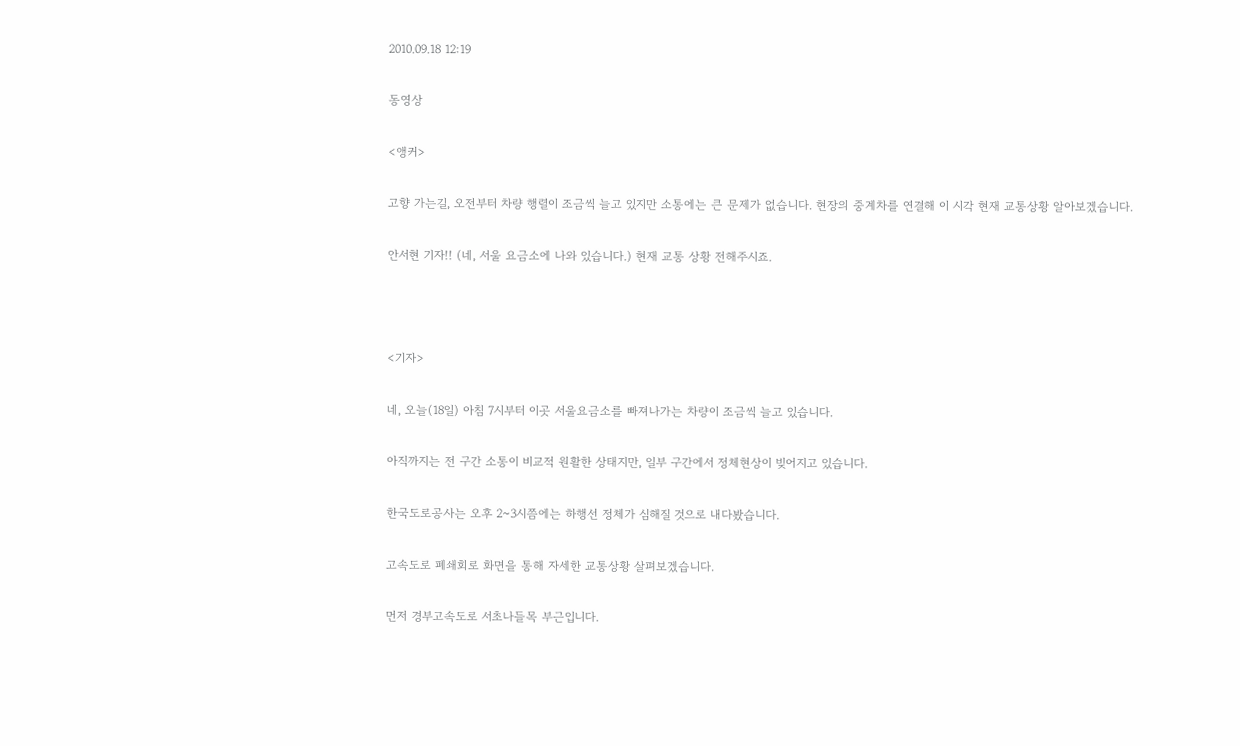2010.09.18 12:19

동영상

<앵커>

고향 가는길, 오전부터 차량 행렬이 조금씩 늘고 있지만 소통에는 큰 문제가 없습니다. 현장의 중계차를 연결해 이 시각 현재 교통상황 알아보겠습니다.

안서현 기자!! (네, 서울 요금소에 나와 있습니다.) 현재 교통 상황 전해주시죠.



<기자>

네, 오늘(18일) 아침 7시부터 이곳 서울요금소를 빠져나가는 차량이 조금씩 늘고 있습니다.

아직까지는 전 구간 소통이 비교적 원활한 상태지만, 일부 구간에서 정체현상이 빚어지고 있습니다.

한국도로공사는 오후 2~3시쯤에는 하행선 정체가 심해질 것으로 내다봤습니다.

고속도로 폐쇄회로 화면을 통해 자세한 교통상황 살펴보겠습니다.

먼저 경부고속도로 서초나들목 부근입니다.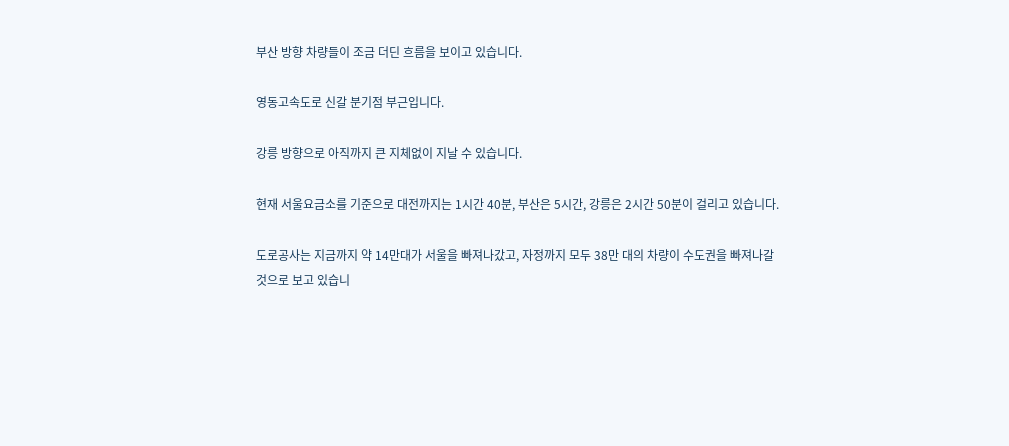부산 방향 차량들이 조금 더딘 흐름을 보이고 있습니다.

영동고속도로 신갈 분기점 부근입니다.

강릉 방향으로 아직까지 큰 지체없이 지날 수 있습니다.

현재 서울요금소를 기준으로 대전까지는 1시간 40분, 부산은 5시간, 강릉은 2시간 50분이 걸리고 있습니다.

도로공사는 지금까지 약 14만대가 서울을 빠져나갔고, 자정까지 모두 38만 대의 차량이 수도권을 빠져나갈 것으로 보고 있습니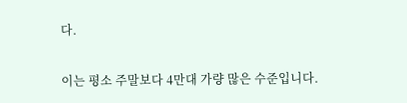다.

이는 평소 주말보다 4만대 가량 많은 수준입니다.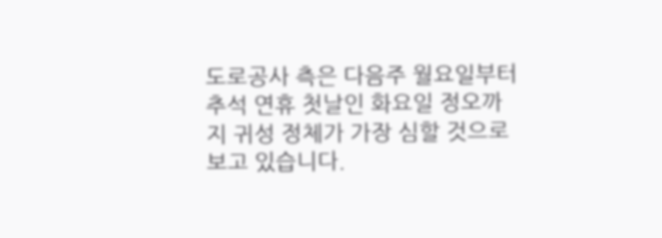도로공사 측은 다음주 월요일부터 추석 연휴 첫날인 화요일 정오까지 귀성 정체가 가장 심할 것으로 보고 있습니다.